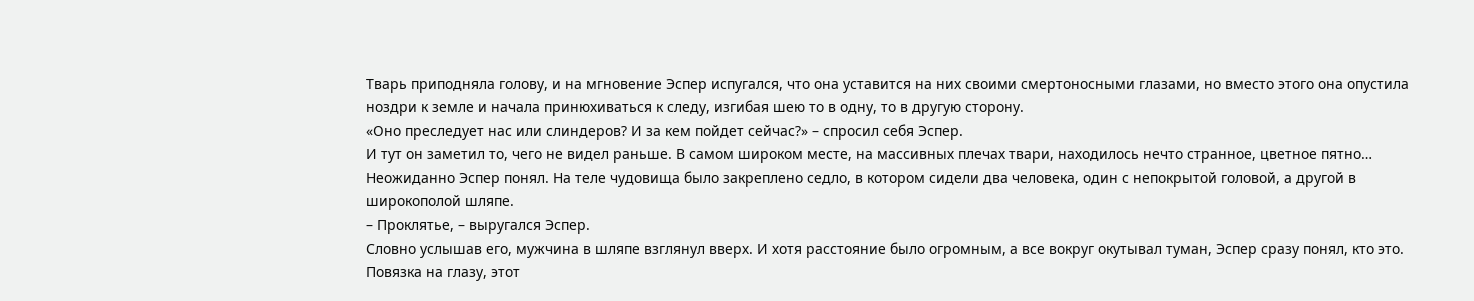Тварь приподняла голову, и на мгновение Эспер испугался, что она уставится на них своими смертоносными глазами, но вместо этого она опустила ноздри к земле и начала принюхиваться к следу, изгибая шею то в одну, то в другую сторону.
«Оно преследует нас или слиндеров? И за кем пойдет сейчас?» – спросил себя Эспер.
И тут он заметил то, чего не видел раньше. В самом широком месте, на массивных плечах твари, находилось нечто странное, цветное пятно…
Неожиданно Эспер понял. На теле чудовища было закреплено седло, в котором сидели два человека, один с непокрытой головой, а другой в широкополой шляпе.
– Проклятье, – выругался Эспер.
Словно услышав его, мужчина в шляпе взглянул вверх. И хотя расстояние было огромным, а все вокруг окутывал туман, Эспер сразу понял, кто это. Повязка на глазу, этот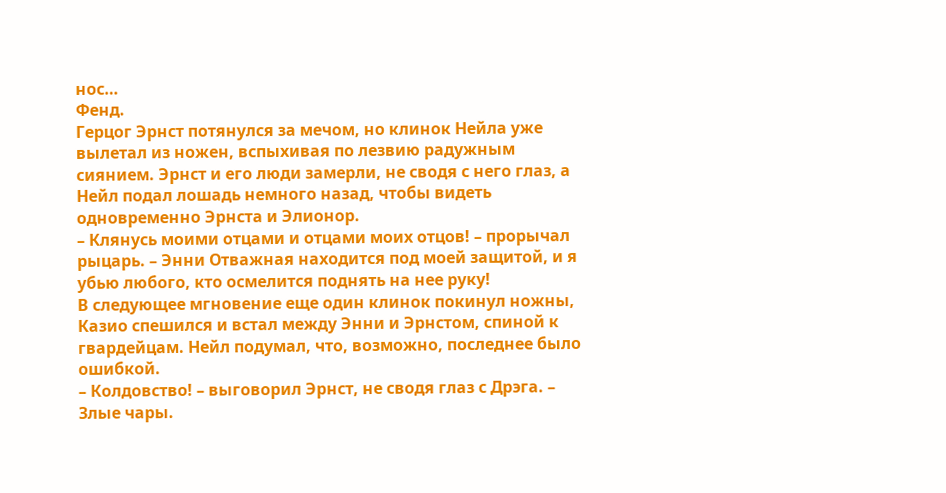нос…
Фенд.
Герцог Эрнст потянулся за мечом, но клинок Нейла уже вылетал из ножен, вспыхивая по лезвию радужным сиянием. Эрнст и его люди замерли, не сводя с него глаз, а Нейл подал лошадь немного назад, чтобы видеть одновременно Эрнста и Элионор.
– Клянусь моими отцами и отцами моих отцов! – прорычал рыцарь. – Энни Отважная находится под моей защитой, и я убью любого, кто осмелится поднять на нее руку!
В следующее мгновение еще один клинок покинул ножны, Казио спешился и встал между Энни и Эрнстом, спиной к гвардейцам. Нейл подумал, что, возможно, последнее было ошибкой.
– Колдовство! – выговорил Эрнст, не сводя глаз с Дрэга. – Злые чары.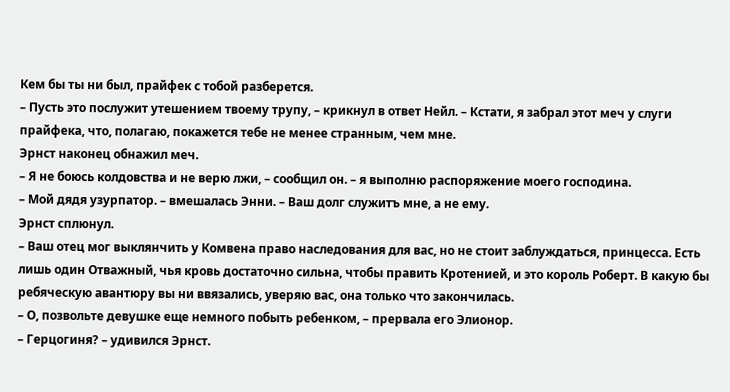Кем бы ты ни был, прайфек с тобой разберется.
– Пусть это послужит утешением твоему трупу, – крикнул в ответ Нейл. – Кстати, я забрал этот меч у слуги прайфека, что, полагаю, покажется тебе не менее странным, чем мне.
Эрнст наконец обнажил меч.
– Я не боюсь колдовства и не верю лжи, – сообщил он. – я выполню распоряжение моего господина.
– Мой дядя узурпатор. – вмешалась Энни. – Ваш долг служитъ мне, а не ему.
Эрнст сплюнул.
– Ваш отец мог выклянчить у Комвена право наследования для вас, но не стоит заблуждаться, принцесса. Есть лишь один Отважный, чья кровь достаточно сильна, чтобы править Кротенией, и это король Роберт. В какую бы ребяческую авантюру вы ни ввязались, уверяю вас, она только что закончилась.
– О, позвольте девушке еще немного побыть ребенком, – прервала его Элионор.
– Герцогиня? – удивился Эрнст.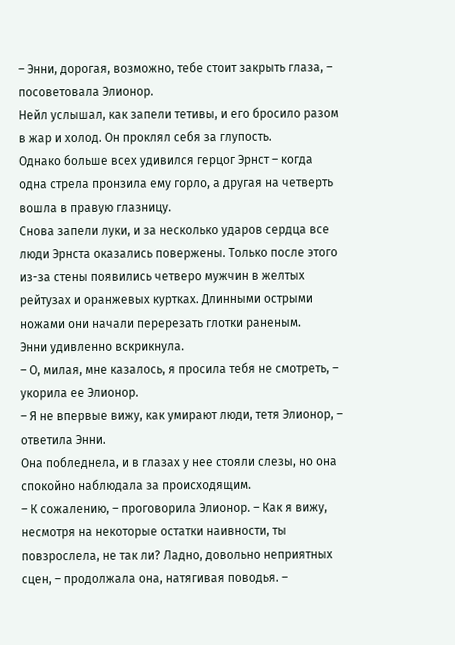– Энни, дорогая, возможно, тебе стоит закрыть глаза, – посоветовала Элионор.
Нейл услышал, как запели тетивы, и его бросило разом в жар и холод. Он проклял себя за глупость.
Однако больше всех удивился герцог Эрнст – когда одна стрела пронзила ему горло, а другая на четверть вошла в правую глазницу.
Снова запели луки, и за несколько ударов сердца все люди Эрнста оказались повержены. Только после этого из-за стены появились четверо мужчин в желтых рейтузах и оранжевых куртках. Длинными острыми ножами они начали перерезать глотки раненым.
Энни удивленно вскрикнула.
– О, милая, мне казалось, я просила тебя не смотреть, – укорила ее Элионор.
– Я не впервые вижу, как умирают люди, тетя Элионор, – ответила Энни.
Она побледнела, и в глазах у нее стояли слезы, но она спокойно наблюдала за происходящим.
– К сожалению, – проговорила Элионор. – Как я вижу, несмотря на некоторые остатки наивности, ты повзрослела, не так ли? Ладно, довольно неприятных сцен, – продолжала она, натягивая поводья. –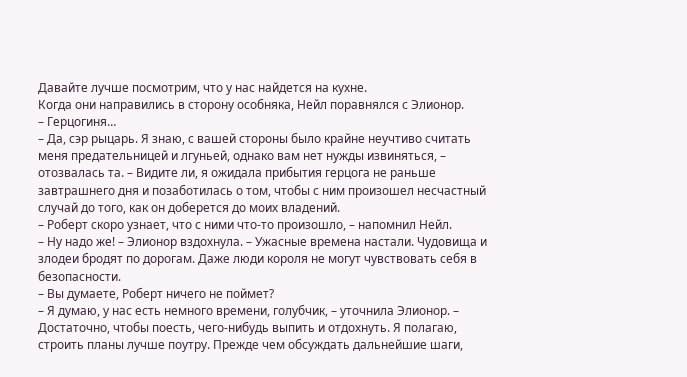Давайте лучше посмотрим, что у нас найдется на кухне.
Когда они направились в сторону особняка, Нейл поравнялся с Элионор.
– Герцогиня…
– Да, сэр рыцарь. Я знаю, с вашей стороны было крайне неучтиво считать меня предательницей и лгуньей, однако вам нет нужды извиняться, – отозвалась та. – Видите ли, я ожидала прибытия герцога не раньше завтрашнего дня и позаботилась о том, чтобы с ним произошел несчастный случай до того, как он доберется до моих владений.
– Роберт скоро узнает, что с ними что-то произошло, – напомнил Нейл.
– Ну надо же! – Элионор вздохнула. – Ужасные времена настали. Чудовища и злодеи бродят по дорогам. Даже люди короля не могут чувствовать себя в безопасности.
– Вы думаете, Роберт ничего не поймет?
– Я думаю, у нас есть немного времени, голубчик, – уточнила Элионор. – Достаточно, чтобы поесть, чего-нибудь выпить и отдохнуть. Я полагаю, строить планы лучше поутру. Прежде чем обсуждать дальнейшие шаги,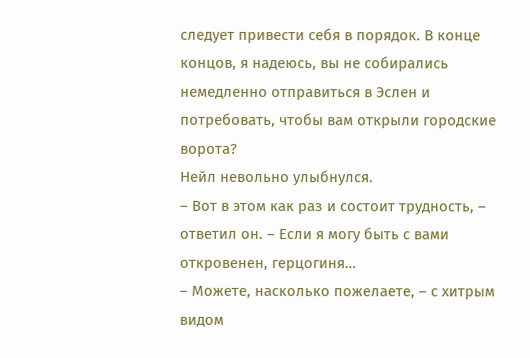следует привести себя в порядок. В конце концов, я надеюсь, вы не собирались немедленно отправиться в Эслен и потребовать, чтобы вам открыли городские ворота?
Нейл невольно улыбнулся.
– Вот в этом как раз и состоит трудность, – ответил он. – Если я могу быть с вами откровенен, герцогиня…
– Можете, насколько пожелаете, – с хитрым видом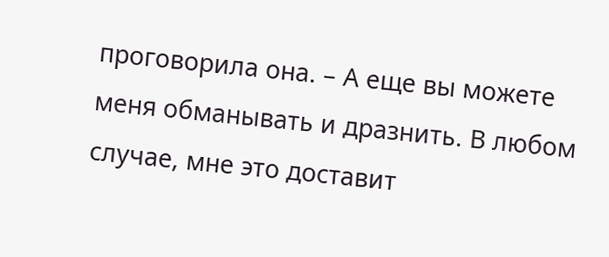проговорила она. – А еще вы можете меня обманывать и дразнить. В любом случае, мне это доставит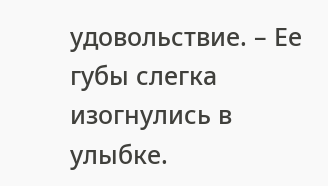удовольствие. – Ее губы слегка изогнулись в улыбке.